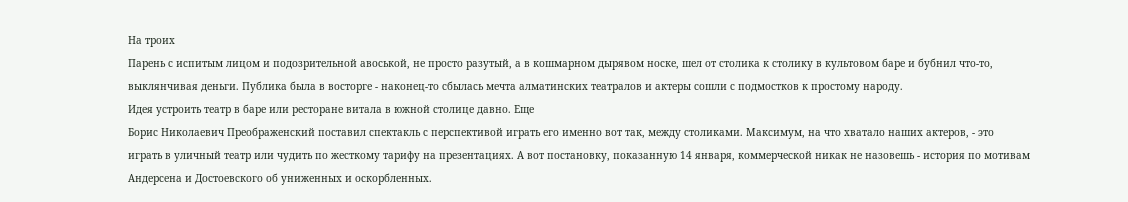На троих
Парень с испитым лицом и подозрительной авоськой, не просто разутый, а в кошмарном дырявом носке, шел от столика к столику в культовом баре и бубнил что-то, выклянчивая деньги. Публика была в восторге - наконец-то сбылась мечта алматинских театралов и актеры сошли с подмостков к простому народу.
Идея устроить театр в баре или ресторане витала в южной столице давно. Еще
Борис Николаевич Преображенский поставил спектакль с перспективой играть его именно вот так, между столиками. Максимум, на что хватало наших актеров, - это играть в уличный театр или чудить по жесткому тарифу на презентациях. А вот постановку, показанную 14 января, коммерческой никак не назовешь - история по мотивам Андерсена и Достоевского об униженных и оскорбленных.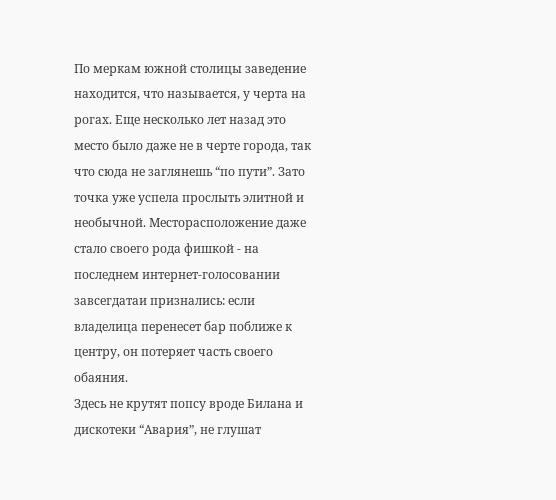По меркам южной столицы заведение находится, что называется, у черта на рогах. Еще несколько лет назад это место было даже не в черте города, так что сюда не заглянешь “по пути”. Зато точка уже успела прослыть элитной и необычной. Месторасположение даже стало своего рода фишкой - на последнем интернет-голосовании завсегдатаи признались: если владелица перенесет бар поближе к центру, он потеряет часть своего обаяния.
Здесь не крутят попсу вроде Билана и дискотеки “Авария”, не глушат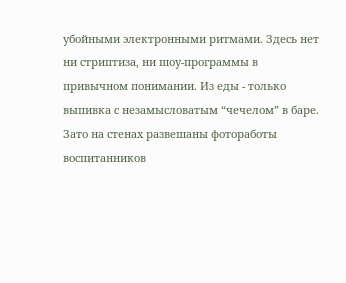убойными электронными ритмами. Здесь нет ни стриптиза, ни шоу-программы в привычном понимании. Из еды - только выпивка с незамысловатым “чечелом” в баре. Зато на стенах развешаны фотоработы воспитанников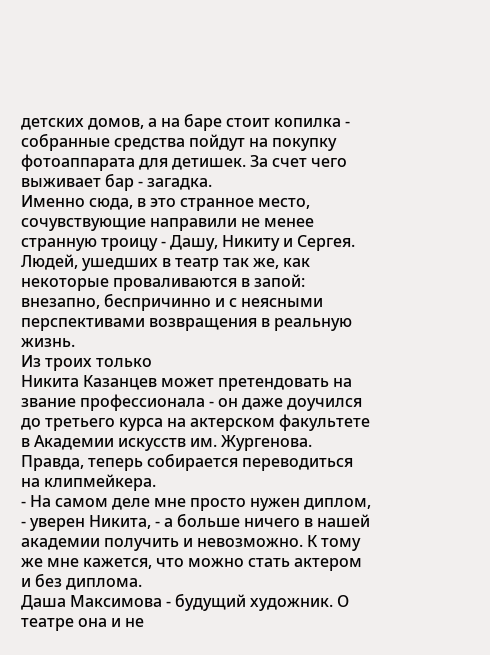детских домов, а на баре стоит копилка - собранные средства пойдут на покупку фотоаппарата для детишек. За счет чего выживает бар - загадка.
Именно сюда, в это странное место, сочувствующие направили не менее странную троицу - Дашу, Никиту и Сергея. Людей, ушедших в театр так же, как некоторые проваливаются в запой: внезапно, беспричинно и с неясными перспективами возвращения в реальную жизнь.
Из троих только
Никита Казанцев может претендовать на звание профессионала - он даже доучился до третьего курса на актерском факультете в Академии искусств им. Жургенова. Правда, теперь собирается переводиться на клипмейкера.
- На самом деле мне просто нужен диплом, - уверен Никита, - а больше ничего в нашей академии получить и невозможно. К тому же мне кажется, что можно стать актером и без диплома.
Даша Максимова - будущий художник. О театре она и не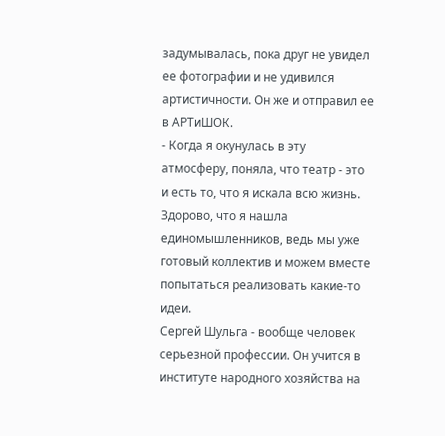задумывалась, пока друг не увидел ее фотографии и не удивился артистичности. Он же и отправил ее в АРТиШОК.
- Когда я окунулась в эту атмосферу, поняла, что театр - это и есть то, что я искала всю жизнь. Здорово, что я нашла единомышленников, ведь мы уже готовый коллектив и можем вместе попытаться реализовать какие-то идеи.
Сергей Шульга - вообще человек серьезной профессии. Он учится в институте народного хозяйства на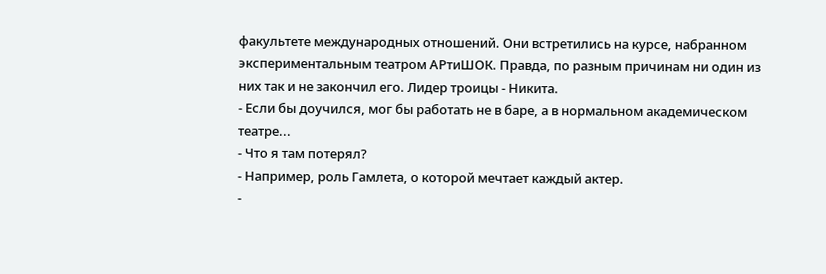факультете международных отношений. Они встретились на курсе, набранном экспериментальным театром АРтиШОК. Правда, по разным причинам ни один из них так и не закончил его. Лидер троицы - Никита.
- Если бы доучился, мог бы работать не в баре, а в нормальном академическом театре...
- Что я там потерял?
- Например, роль Гамлета, о которой мечтает каждый актер.
-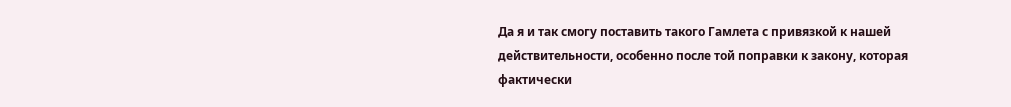Да я и так смогу поставить такого Гамлета с привязкой к нашей действительности, особенно после той поправки к закону, которая фактически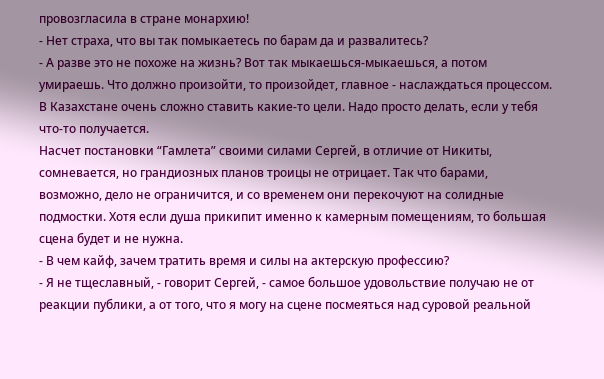провозгласила в стране монархию!
- Нет страха, что вы так помыкаетесь по барам да и развалитесь?
- А разве это не похоже на жизнь? Вот так мыкаешься-мыкаешься, а потом умираешь. Что должно произойти, то произойдет, главное - наслаждаться процессом. В Казахстане очень сложно ставить какие-то цели. Надо просто делать, если у тебя что-то получается.
Насчет постановки “Гамлета” своими силами Сергей, в отличие от Никиты, сомневается, но грандиозных планов троицы не отрицает. Так что барами, возможно, дело не ограничится, и со временем они перекочуют на солидные подмостки. Хотя если душа прикипит именно к камерным помещениям, то большая сцена будет и не нужна.
- В чем кайф, зачем тратить время и силы на актерскую профессию?
- Я не тщеславный, - говорит Сергей, - самое большое удовольствие получаю не от реакции публики, а от того, что я могу на сцене посмеяться над суровой реальной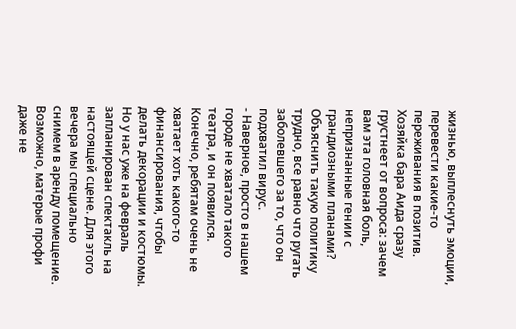жизнью, выплеснуть эмоции, перевести какие-то переживания в позитив.
Хозяйка бара Аида сразу грустнеет от вопроса: зачем вам эта головная боль, непризнанные гении с грандиозными планами? Объяснить такую политику трудно, все равно что ругать заболевшего за то, что он подхватил вирус.
- Наверное, просто в нашем городе не хватало такого театра, и он появился. Конечно, ребятам очень не хватает хоть какого-то финансирования, чтобы делать декорации и костюмы. Но у нас уже на февраль запланирован спектакль на настоящей сцене. Для этого вечера мы специально снимем в аренду помещение.
Возможно, матерые профи даже не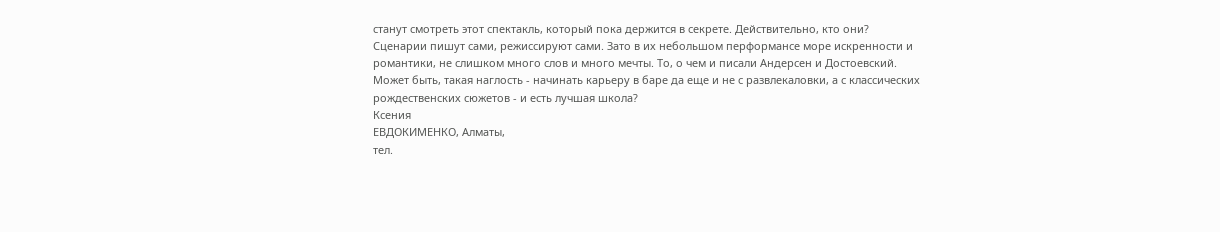станут смотреть этот спектакль, который пока держится в секрете. Действительно, кто они? Сценарии пишут сами, режиссируют сами. Зато в их небольшом перформансе море искренности и романтики, не слишком много слов и много мечты. То, о чем и писали Андерсен и Достоевский. Может быть, такая наглость - начинать карьеру в баре да еще и не с развлекаловки, а с классических рождественских сюжетов - и есть лучшая школа?
Ксения
ЕВДОКИМЕНКО, Алматы,
тел.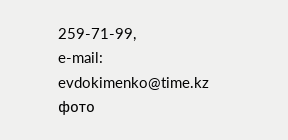259-71-99,
e-mail:
evdokimenko@time.kz
фото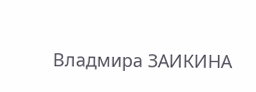Владмира ЗАИКИНА